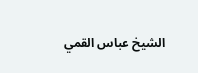الشيخ عباس القمي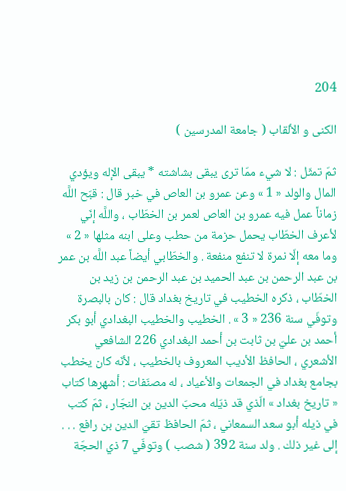204

الكنى و الألقاب ( جامعة المدرسين )

ثمّ تمثّل : لا شيء ممّا ترى يبقى بشاشته * يبقى الإله ويؤدي المال والولد « 1 » وعن عمرو بن العاص في خبر قال : قبّح اللَّه زماناً عمل فيه عمرو بن العاص لعمر بن الخطّاب ، واللَّه إنّي لأعرف الخطّاب يحمل حزمة من حطب وعلى ابنه مثلها « 2 » وما معه إلّا نمرة لا تنفع منفعة . والخطّابي أيضاً عبد اللَّه بن عمر بن عبد الرحمن بن عبد الحميد بن عبد الرحمن بن زيد بن الخطّاب ، ذكره الخطيب في تاريخ بغداد قال : كان بالبصرة وتوفّي سنة 236 « 3 » . الخطيب والخطيب البغدادي أبو بكر أحمد بن عليّ بن ثابت بن أحمد البغدادي 226 الشافعي الأشعري ، الحافظ الأديب المعروف بالخطيب ، لأنّه كان يخطب بجامع بغداد في الجمعات والأعياد ، له مصنّفات : أشهرها كتاب « تاريخ بغداد » الّذي قد ذيّله محبّ الدين بن النجّار ، ثمّ كتب في ذيله أبو سعد السمعاني ، ثمّ الحافظ تقيّ الدين بن رافع . . . إلى غير ذلك . ولد سنة 392 ( شصب ) وتوفّي 7 ذي الحجّة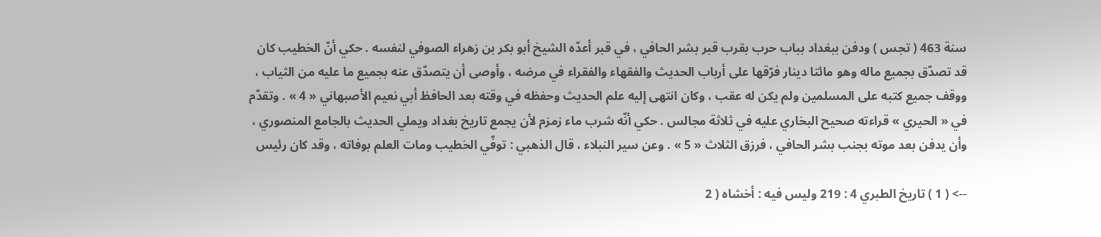سنة 463 ( تجس ) ودفن ببغداد بباب حرب بقرب قبر بشر الحافي ، في قبر أعدّه الشيخ أبو بكر بن زهراء الصوفي لنفسه . حكي أنّ الخطيب كان قد تصدّق بجميع ماله وهو مائتا دينار فرّقها على أرباب الحديث والفقهاء والفقراء في مرضه ، وأوصى أن يتصدّق عنه بجميع ما عليه من الثياب ، ووقف جميع كتبه على المسلمين ولم يكن له عقب ، وكان انتهى إليه علم الحديث وحفظه في وقته بعد الحافظ أبي نعيم الأصبهاني « 4 » . وتقدّم في « الحيري » قراءته صحيح البخاري عليه في ثلاثة مجالس . حكي أنّه شرب ماء زمزم لأن يجمع تاريخ بغداد ويملي الحديث بالجامع المنصوري ، وأن يدفن بعد موته بجنب بشر الحافي ، فرزق الثلاث « 5 » . وعن سير النبلاء ، قال الذهبي : توفّي الخطيب ومات العلم بوفاته ، وقد كان رئيس

--> ( 1 ) تاريخ الطبري 4 : 219 وليس فيه : أخشاه ( 2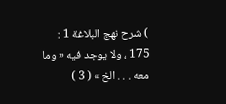) شرح نهج البلاغة 1 : 175 ، ولا يوجد فيه « وما معه . . . الخ » ( 3 )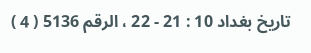تاريخ بغداد 10 : 21 - 22 ، الرقم 5136 ( 4 )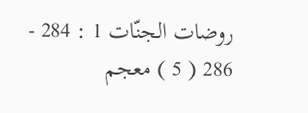روضات الجنّات 1 : 284 - 286 ( 5 ) معجم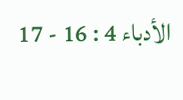الأدباء 4 : 16 - 17